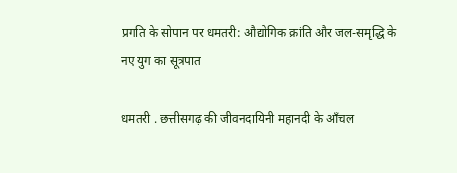प्रगति के सोपान पर धमतरी: औद्योगिक क्रांति और जल-समृद्धि के नए युग का सूत्रपात

धमतरी . छत्तीसगढ़ की जीवनदायिनी महानदी के आँचल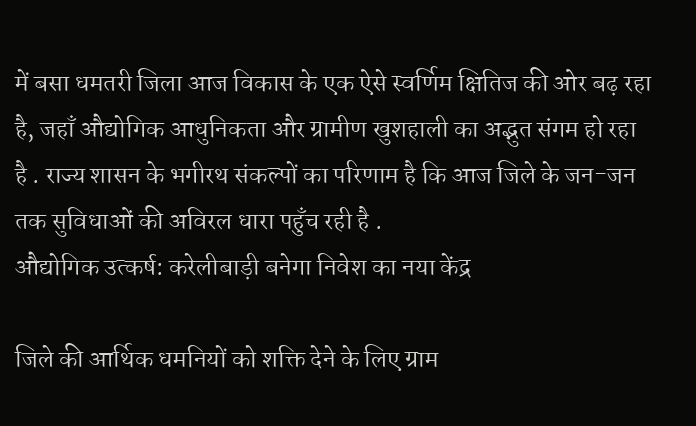में बसा धमतरी जिला आज विकास के एक ऐसे स्वर्णिम क्षितिज की ओर बढ़ रहा है, जहाँ औद्योगिक आधुनिकता और ग्रामीण खुशहाली का अद्भुत संगम हो रहा है . राज्य शासन के भगीरथ संकल्पों का परिणाम है कि आज जिले के जन-जन तक सुविधाओं की अविरल धारा पहुँच रही है .
औद्योगिक उत्कर्ष: करेलीबाड़ी बनेगा निवेश का नया केंद्र

जिले की आर्थिक धमनियों को शक्ति देने के लिए ग्राम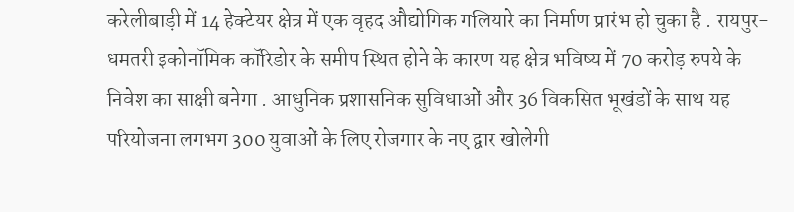करेलीबाड़ी में 14 हेक्टेयर क्षेत्र में एक वृहद औद्योगिक गलियारे का निर्माण प्रारंभ हो चुका है . रायपुर-धमतरी इकोनॉमिक कॉरिडोर के समीप स्थित होने के कारण यह क्षेत्र भविष्य में 70 करोड़ रुपये के निवेश का साक्षी बनेगा . आधुनिक प्रशासनिक सुविधाओं और 36 विकसित भूखंडों के साथ यह परियोजना लगभग 300 युवाओं के लिए रोजगार के नए द्वार खोलेगी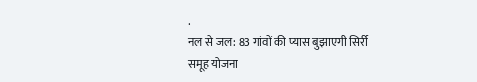.
नल से जल: 83 गांवों की प्यास बुझाएगी सिर्री समूह योजना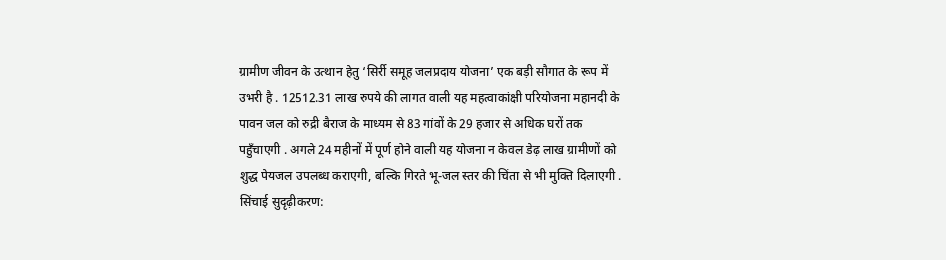ग्रामीण जीवन के उत्थान हेतु ‘सिर्री समूह जलप्रदाय योजना’ एक बड़ी सौगात के रूप में उभरी है . 12512.31 लाख रुपये की लागत वाली यह महत्वाकांक्षी परियोजना महानदी के पावन जल को रुद्री बैराज के माध्यम से 83 गांवों के 29 हजार से अधिक घरों तक पहुँचाएगी . अगले 24 महीनों में पूर्ण होने वाली यह योजना न केवल डेढ़ लाख ग्रामीणों को शुद्ध पेयजल उपलब्ध कराएगी, बल्कि गिरते भू-जल स्तर की चिंता से भी मुक्ति दिलाएगी .
सिंचाई सुदृढ़ीकरण: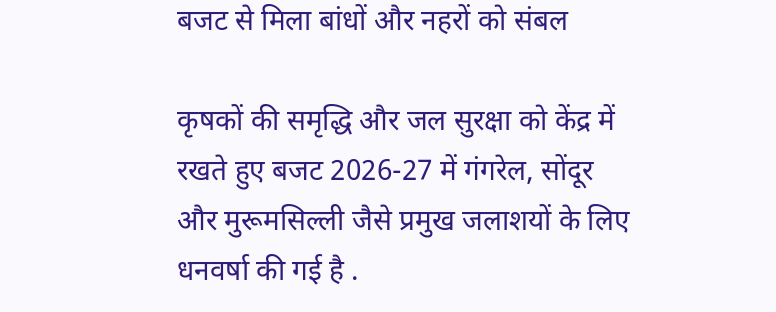बजट से मिला बांधों और नहरों को संबल

कृषकों की समृद्धि और जल सुरक्षा को केंद्र में रखते हुए बजट 2026-27 में गंगरेल, सोंदूर और मुरूमसिल्ली जैसे प्रमुख जलाशयों के लिए धनवर्षा की गई है .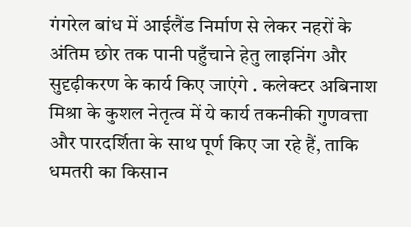गंगरेल बांध में आईलैंड निर्माण से लेकर नहरों के अंतिम छोर तक पानी पहुँचाने हेतु लाइनिंग और सुदृढ़ीकरण के कार्य किए जाएंगे . कलेक्टर अबिनाश मिश्रा के कुशल नेतृत्व में ये कार्य तकनीकी गुणवत्ता और पारदर्शिता के साथ पूर्ण किए जा रहे हैं, ताकि धमतरी का किसान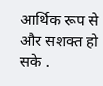आर्थिक रूप से और सशक्त हो सके .